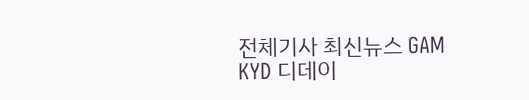전체기사 최신뉴스 GAM
KYD 디데이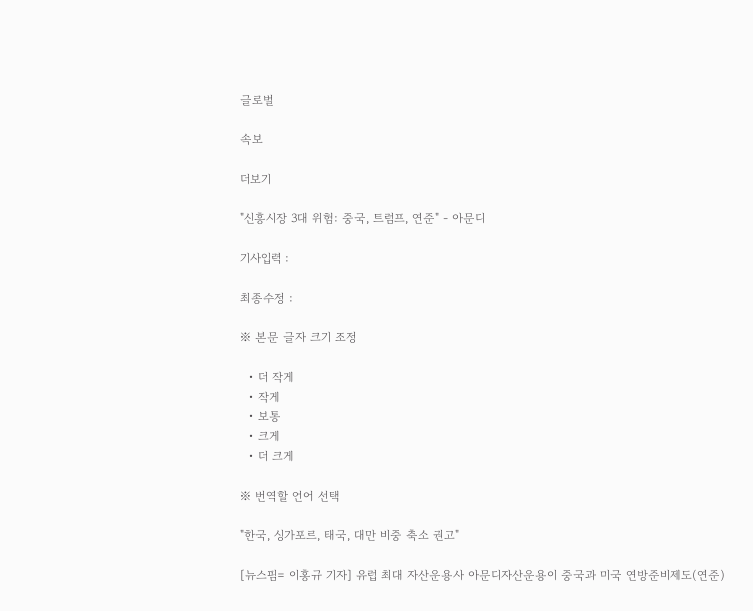글로벌

속보

더보기

"신흥시장 3대 위험: 중국, 트럼프, 연준" - 아문디

기사입력 :

최종수정 :

※ 본문 글자 크기 조정

  • 더 작게
  • 작게
  • 보통
  • 크게
  • 더 크게

※ 번역할 언어 선택

"한국, 싱가포르, 태국, 대만 비중 축소 권고"

[뉴스핌= 이홍규 기자] 유럽 최대 자산운용사 아문디자산운용이 중국과 미국 연방준비제도(연준)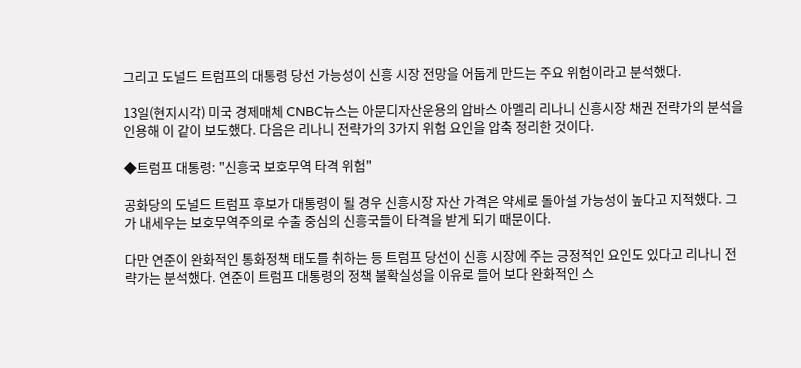그리고 도널드 트럼프의 대통령 당선 가능성이 신흥 시장 전망을 어둡게 만드는 주요 위험이라고 분석했다.

13일(현지시각) 미국 경제매체 CNBC뉴스는 아문디자산운용의 압바스 아멜리 리나니 신흥시장 채권 전략가의 분석을 인용해 이 같이 보도했다. 다음은 리나니 전략가의 3가지 위험 요인을 압축 정리한 것이다.

◆트럼프 대통령: "신흥국 보호무역 타격 위험"

공화당의 도널드 트럼프 후보가 대통령이 될 경우 신흥시장 자산 가격은 약세로 돌아설 가능성이 높다고 지적했다. 그가 내세우는 보호무역주의로 수출 중심의 신흥국들이 타격을 받게 되기 때문이다.

다만 연준이 완화적인 통화정책 태도를 취하는 등 트럼프 당선이 신흥 시장에 주는 긍정적인 요인도 있다고 리나니 전략가는 분석했다. 연준이 트럼프 대통령의 정책 불확실성을 이유로 들어 보다 완화적인 스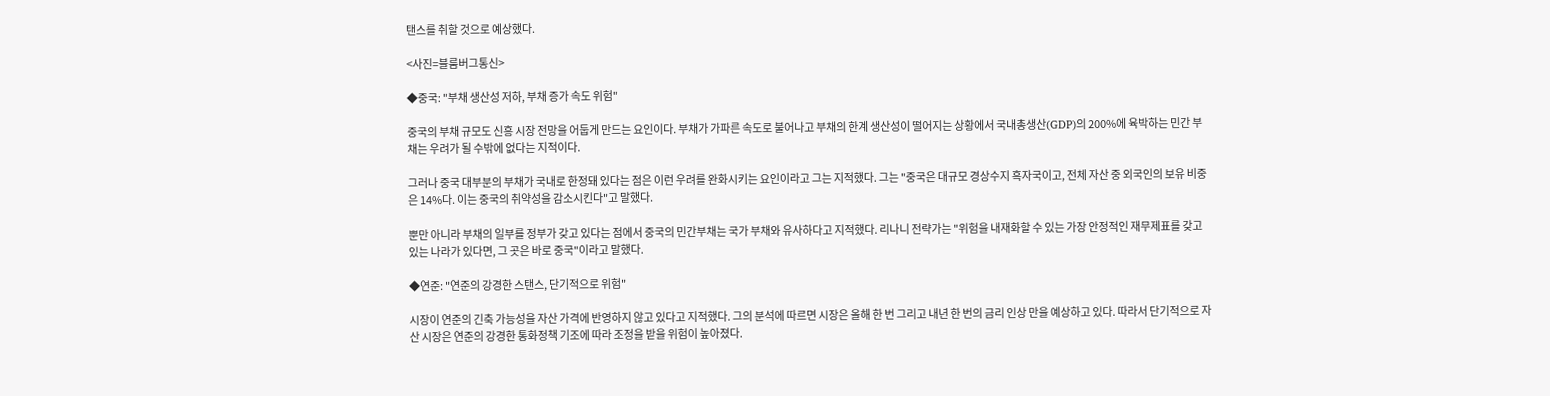탠스를 취할 것으로 예상했다.

<사진=블룸버그통신>

◆중국: "부채 생산성 저하, 부채 증가 속도 위험"

중국의 부채 규모도 신흥 시장 전망을 어둡게 만드는 요인이다. 부채가 가파른 속도로 불어나고 부채의 한계 생산성이 떨어지는 상황에서 국내총생산(GDP)의 200%에 육박하는 민간 부채는 우려가 될 수밖에 없다는 지적이다.

그러나 중국 대부분의 부채가 국내로 한정돼 있다는 점은 이런 우려를 완화시키는 요인이라고 그는 지적했다. 그는 "중국은 대규모 경상수지 흑자국이고, 전체 자산 중 외국인의 보유 비중은 14%다. 이는 중국의 취약성을 감소시킨다"고 말했다.

뿐만 아니라 부채의 일부를 정부가 갖고 있다는 점에서 중국의 민간부채는 국가 부채와 유사하다고 지적했다. 리나니 전략가는 "위험을 내재화할 수 있는 가장 안정적인 재무제표를 갖고 있는 나라가 있다면, 그 곳은 바로 중국"이라고 말했다.

◆연준: "연준의 강경한 스탠스, 단기적으로 위험"

시장이 연준의 긴축 가능성을 자산 가격에 반영하지 않고 있다고 지적했다. 그의 분석에 따르면 시장은 올해 한 번 그리고 내년 한 번의 금리 인상 만을 예상하고 있다. 따라서 단기적으로 자산 시장은 연준의 강경한 통화정책 기조에 따라 조정을 받을 위험이 높아졌다.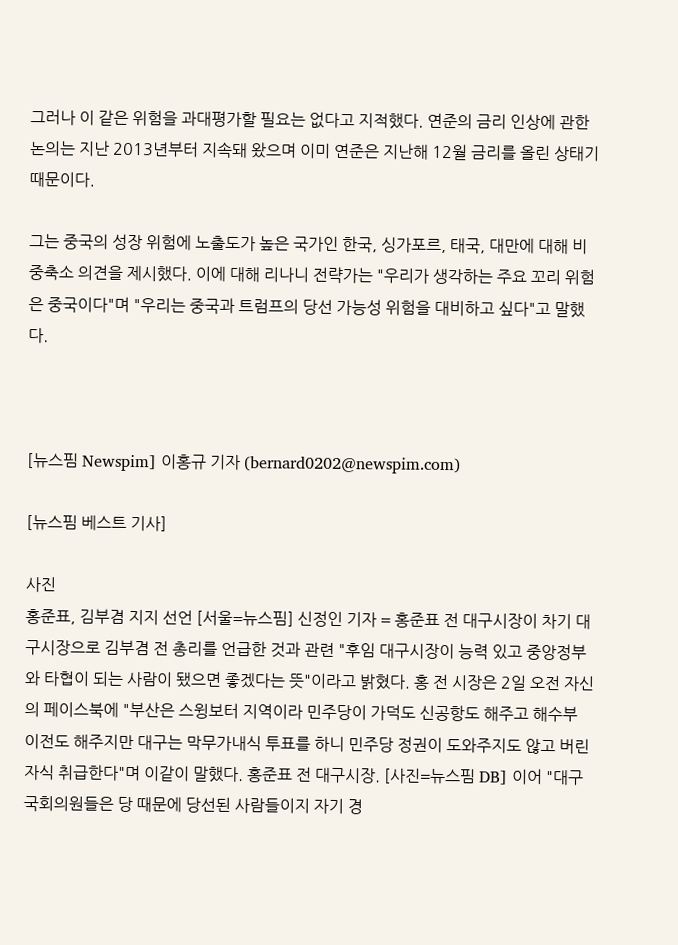그러나 이 같은 위험을 과대평가할 필요는 없다고 지적했다. 연준의 금리 인상에 관한 논의는 지난 2013년부터 지속돼 왔으며 이미 연준은 지난해 12월 금리를 올린 상태기 때문이다.

그는 중국의 성장 위험에 노출도가 높은 국가인 한국, 싱가포르, 태국, 대만에 대해 비중축소 의견을 제시했다. 이에 대해 리나니 전략가는 "우리가 생각하는 주요 꼬리 위험은 중국이다"며 "우리는 중국과 트럼프의 당선 가능성 위험을 대비하고 싶다"고 말했다.



[뉴스핌 Newspim] 이홍규 기자 (bernard0202@newspim.com)

[뉴스핌 베스트 기사]

사진
홍준표, 김부겸 지지 선언 [서울=뉴스핌] 신정인 기자 = 홍준표 전 대구시장이 차기 대구시장으로 김부겸 전 총리를 언급한 것과 관련 "후임 대구시장이 능력 있고 중앙정부와 타협이 되는 사람이 됐으면 좋겠다는 뜻"이라고 밝혔다. 홍 전 시장은 2일 오전 자신의 페이스북에 "부산은 스윙보터 지역이라 민주당이 가덕도 신공항도 해주고 해수부 이전도 해주지만 대구는 막무가내식 투표를 하니 민주당 정권이 도와주지도 않고 버린 자식 취급한다"며 이같이 말했다. 홍준표 전 대구시장. [사진=뉴스핌 DB] 이어 "대구 국회의원들은 당 때문에 당선된 사람들이지 자기 경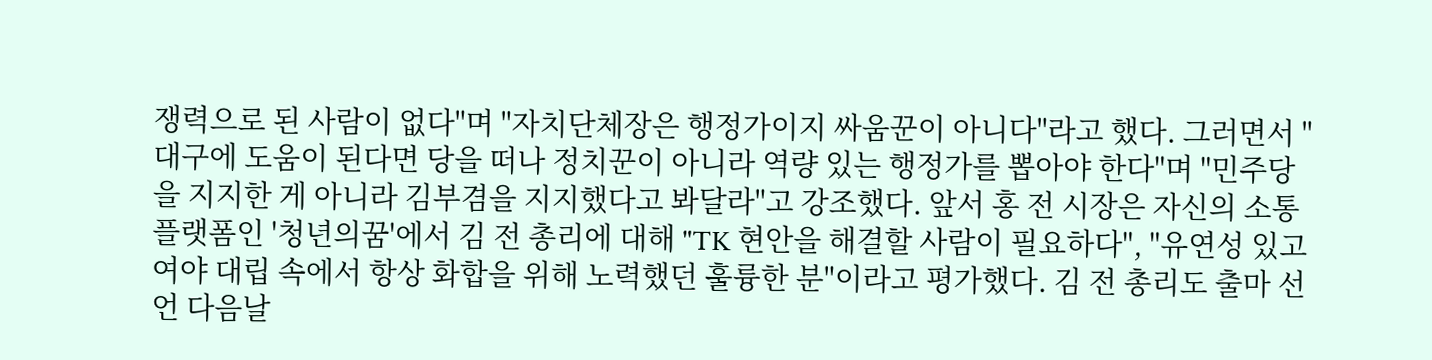쟁력으로 된 사람이 없다"며 "자치단체장은 행정가이지 싸움꾼이 아니다"라고 했다. 그러면서 "대구에 도움이 된다면 당을 떠나 정치꾼이 아니라 역량 있는 행정가를 뽑아야 한다"며 "민주당을 지지한 게 아니라 김부겸을 지지했다고 봐달라"고 강조했다. 앞서 홍 전 시장은 자신의 소통 플랫폼인 '청년의꿈'에서 김 전 총리에 대해 "TK 현안을 해결할 사람이 필요하다", "유연성 있고 여야 대립 속에서 항상 화합을 위해 노력했던 훌륭한 분"이라고 평가했다. 김 전 총리도 출마 선언 다음날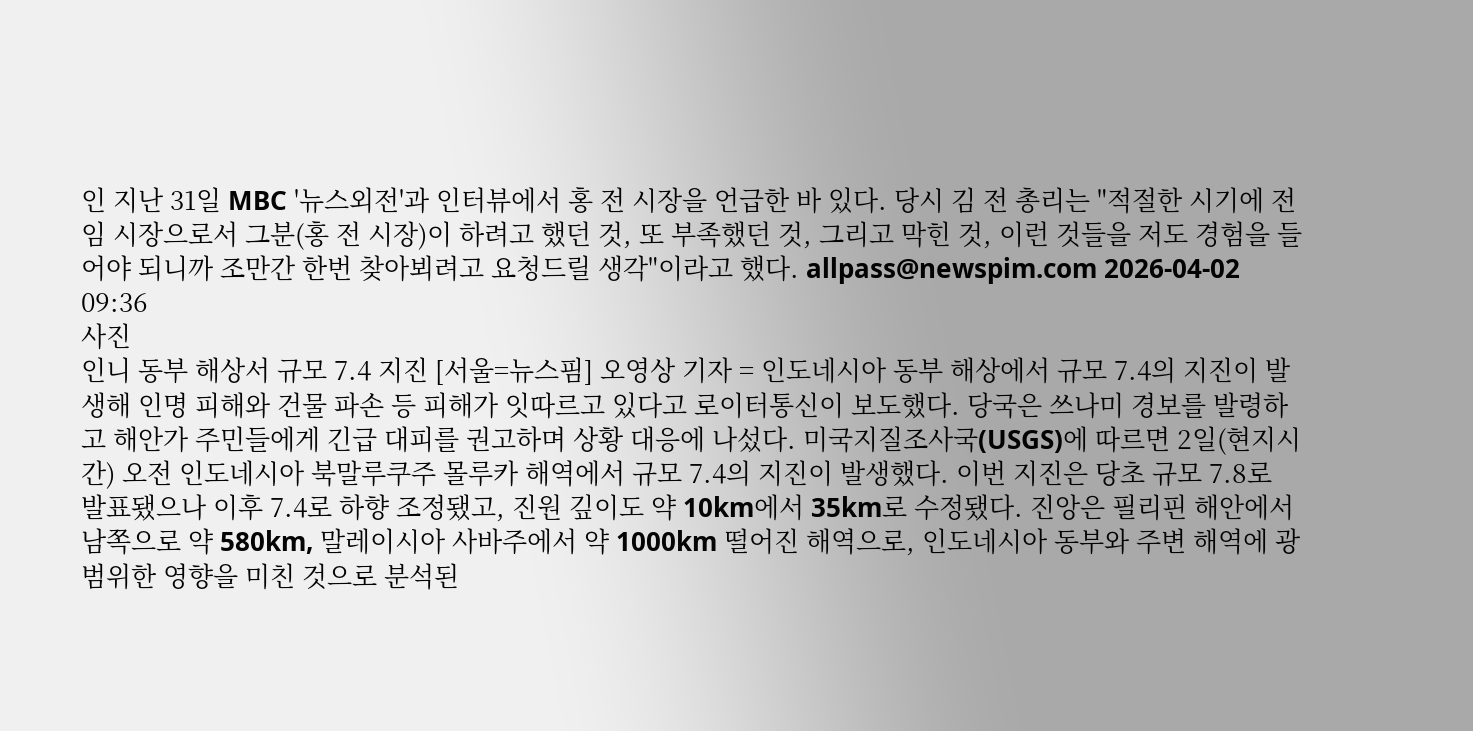인 지난 31일 MBC '뉴스외전'과 인터뷰에서 홍 전 시장을 언급한 바 있다. 당시 김 전 총리는 "적절한 시기에 전임 시장으로서 그분(홍 전 시장)이 하려고 했던 것, 또 부족했던 것, 그리고 막힌 것, 이런 것들을 저도 경험을 들어야 되니까 조만간 한번 찾아뵈려고 요청드릴 생각"이라고 했다. allpass@newspim.com 2026-04-02 09:36
사진
인니 동부 해상서 규모 7.4 지진 [서울=뉴스핌] 오영상 기자 = 인도네시아 동부 해상에서 규모 7.4의 지진이 발생해 인명 피해와 건물 파손 등 피해가 잇따르고 있다고 로이터통신이 보도했다. 당국은 쓰나미 경보를 발령하고 해안가 주민들에게 긴급 대피를 권고하며 상황 대응에 나섰다. 미국지질조사국(USGS)에 따르면 2일(현지시간) 오전 인도네시아 북말루쿠주 몰루카 해역에서 규모 7.4의 지진이 발생했다. 이번 지진은 당초 규모 7.8로 발표됐으나 이후 7.4로 하향 조정됐고, 진원 깊이도 약 10km에서 35km로 수정됐다. 진앙은 필리핀 해안에서 남쪽으로 약 580km, 말레이시아 사바주에서 약 1000km 떨어진 해역으로, 인도네시아 동부와 주변 해역에 광범위한 영향을 미친 것으로 분석된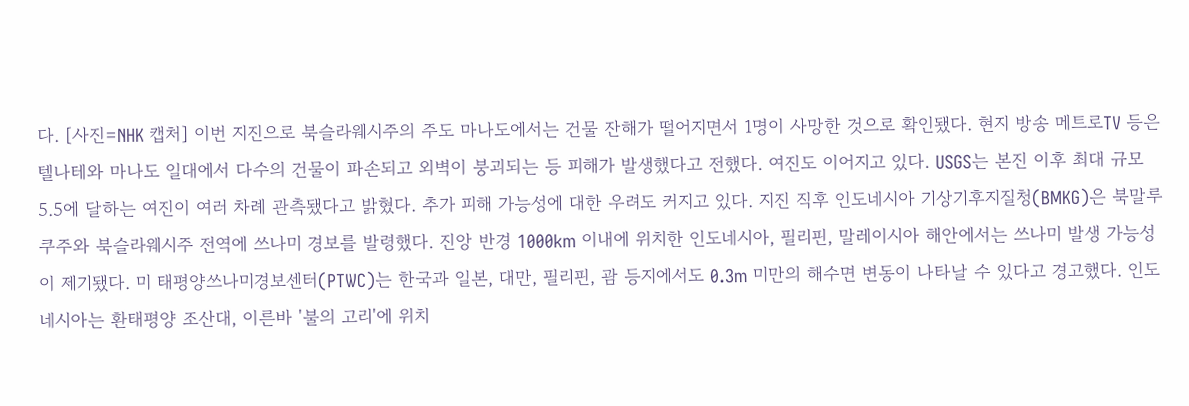다. [사진=NHK 캡처] 이번 지진으로 북슬라웨시주의 주도 마나도에서는 건물 잔해가 떨어지면서 1명이 사망한 것으로 확인됐다. 현지 방송 메트로TV 등은 텔나테와 마나도 일대에서 다수의 건물이 파손되고 외벽이 붕괴되는 등 피해가 발생했다고 전했다. 여진도 이어지고 있다. USGS는 본진 이후 최대 규모 5.5에 달하는 여진이 여러 차례 관측됐다고 밝혔다. 추가 피해 가능성에 대한 우려도 커지고 있다. 지진 직후 인도네시아 기상기후지질청(BMKG)은 북말루쿠주와 북슬라웨시주 전역에 쓰나미 경보를 발령했다. 진앙 반경 1000km 이내에 위치한 인도네시아, 필리핀, 말레이시아 해안에서는 쓰나미 발생 가능성이 제기됐다. 미 태평양쓰나미경보센터(PTWC)는 한국과 일본, 대만, 필리핀, 괌 등지에서도 0.3m 미만의 해수면 변동이 나타날 수 있다고 경고했다. 인도네시아는 환태평양 조산대, 이른바 '불의 고리'에 위치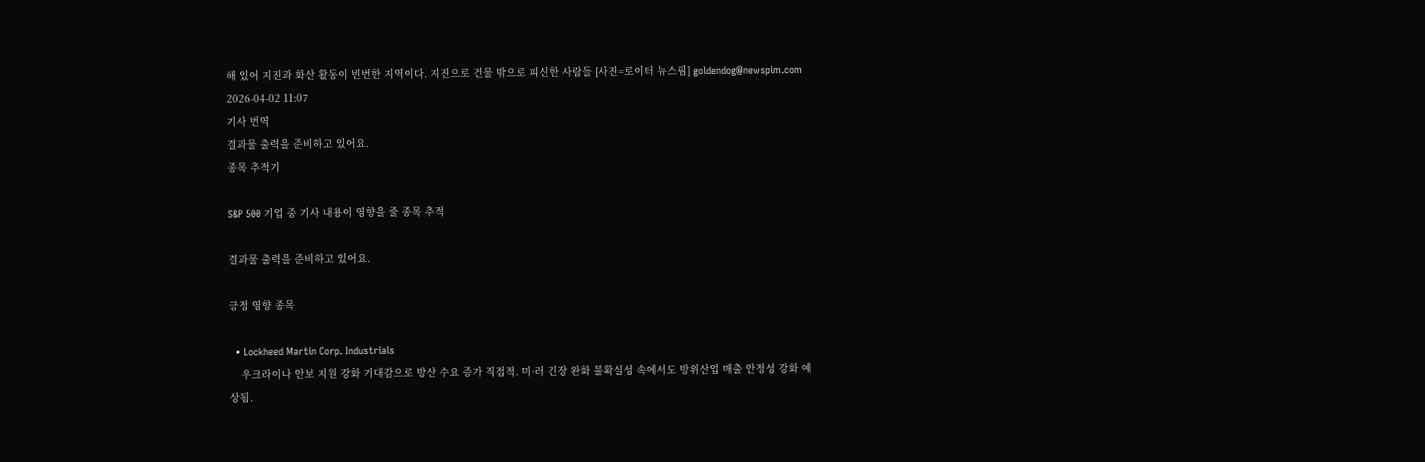해 있어 지진과 화산 활동이 빈번한 지역이다. 지진으로 건물 밖으로 피신한 사람들 [사진=로이터 뉴스핌] goldendog@newspim.com 2026-04-02 11:07
기사 번역
결과물 출력을 준비하고 있어요.
종목 추적기

S&P 500 기업 중 기사 내용이 영향을 줄 종목 추적

결과물 출력을 준비하고 있어요.

긍정 영향 종목

  • Lockheed Martin Corp. Industrials
    우크라이나 안보 지원 강화 기대감으로 방산 수요 증가 직접적. 미·러 긴장 완화 불확실성 속에서도 방위산업 매출 안정성 강화 예상됨.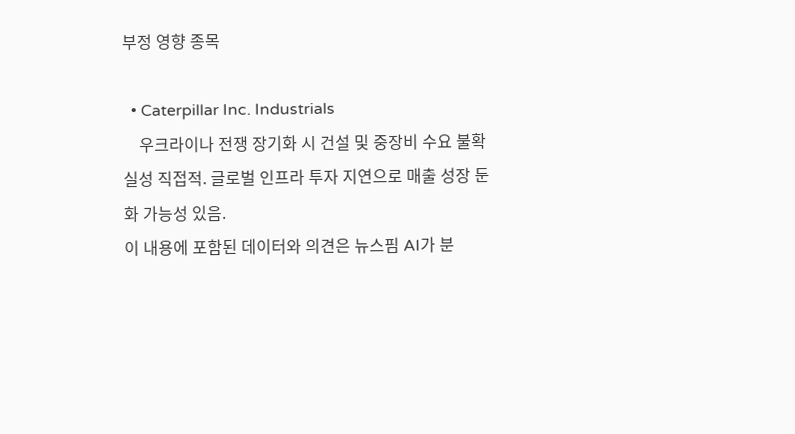부정 영향 종목

  • Caterpillar Inc. Industrials
    우크라이나 전쟁 장기화 시 건설 및 중장비 수요 불확실성 직접적. 글로벌 인프라 투자 지연으로 매출 성장 둔화 가능성 있음.
이 내용에 포함된 데이터와 의견은 뉴스핌 AI가 분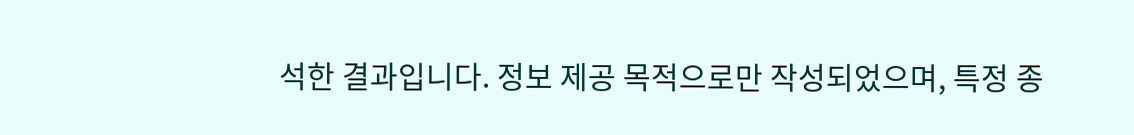석한 결과입니다. 정보 제공 목적으로만 작성되었으며, 특정 종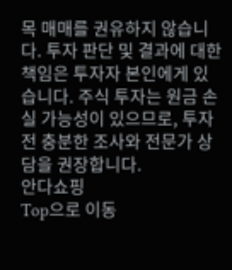목 매매를 권유하지 않습니다. 투자 판단 및 결과에 대한 책임은 투자자 본인에게 있습니다. 주식 투자는 원금 손실 가능성이 있으므로, 투자 전 충분한 조사와 전문가 상담을 권장합니다.
안다쇼핑
Top으로 이동